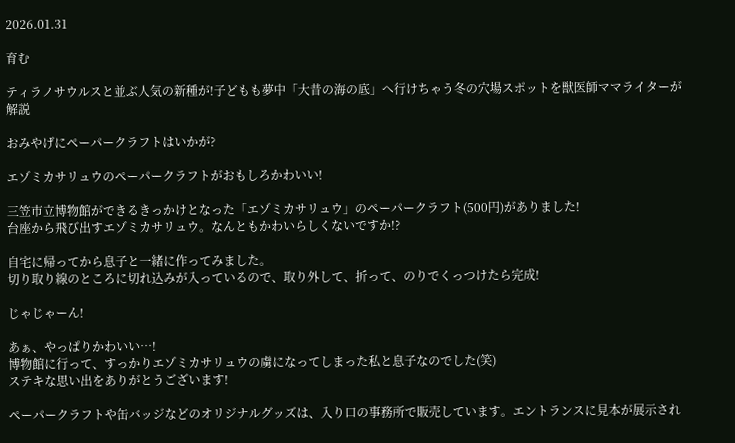2026.01.31

育む

ティラノサウルスと並ぶ人気の新種が!子どもも夢中「大昔の海の底」へ行けちゃう冬の穴場スポットを獣医師ママライターが解説

おみやげにペーパークラフトはいかが?

エゾミカサリュウのペーパークラフトがおもしろかわいい!

三笠市立博物館ができるきっかけとなった「エゾミカサリュウ」のペーパークラフト(500円)がありました!
台座から飛び出すエゾミカサリュウ。なんともかわいらしくないですか!?

自宅に帰ってから息子と一緒に作ってみました。
切り取り線のところに切れ込みが入っているので、取り外して、折って、のりでくっつけたら完成!

じゃじゃーん!

あぁ、やっぱりかわいい…!
博物館に行って、すっかりエゾミカサリュウの虜になってしまった私と息子なのでした(笑)
ステキな思い出をありがとうございます!

ペーパークラフトや缶バッジなどのオリジナルグッズは、入り口の事務所で販売しています。エントランスに見本が展示され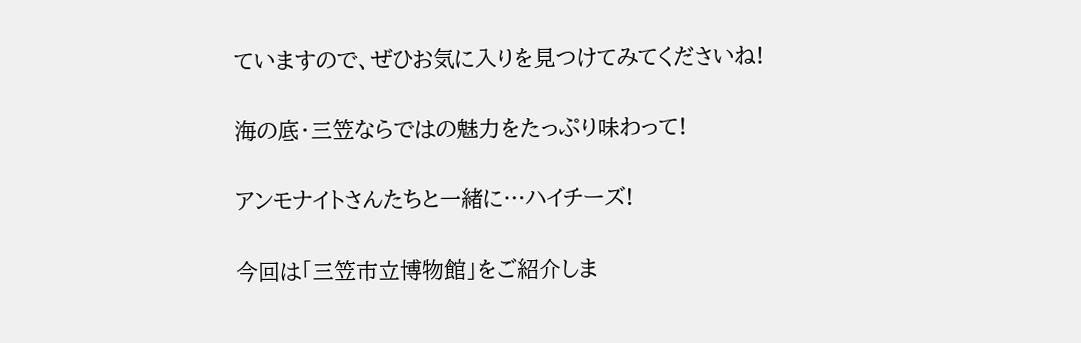ていますので、ぜひお気に入りを見つけてみてくださいね!

海の底・三笠ならではの魅力をたっぷり味わって!

アンモナイトさんたちと一緒に…ハイチーズ!

今回は「三笠市立博物館」をご紹介しま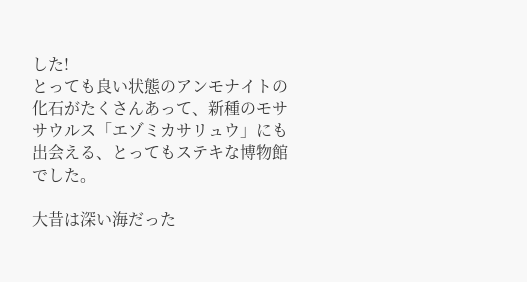した!
とっても良い状態のアンモナイトの化石がたくさんあって、新種のモササウルス「エゾミカサリュウ」にも出会える、とってもステキな博物館でした。

大昔は深い海だった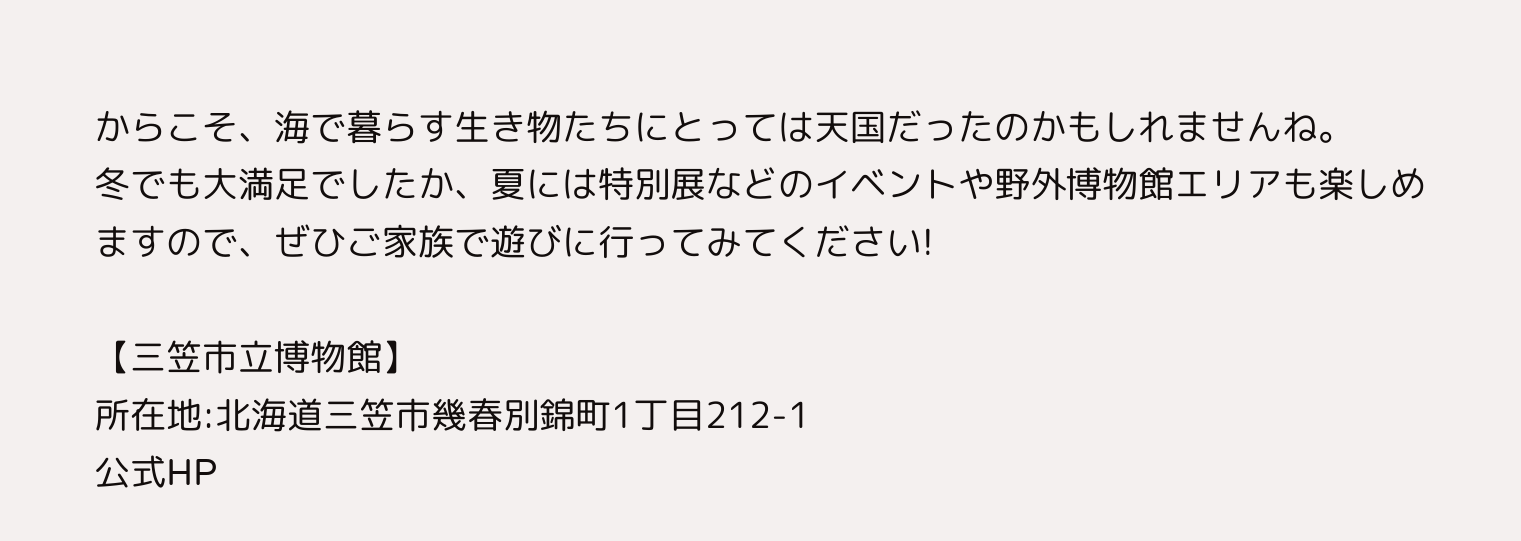からこそ、海で暮らす生き物たちにとっては天国だったのかもしれませんね。
冬でも大満足でしたか、夏には特別展などのイベントや野外博物館エリアも楽しめますので、ぜひご家族で遊びに行ってみてください!

【三笠市立博物館】
所在地:北海道三笠市幾春別錦町1丁目212-1
公式HP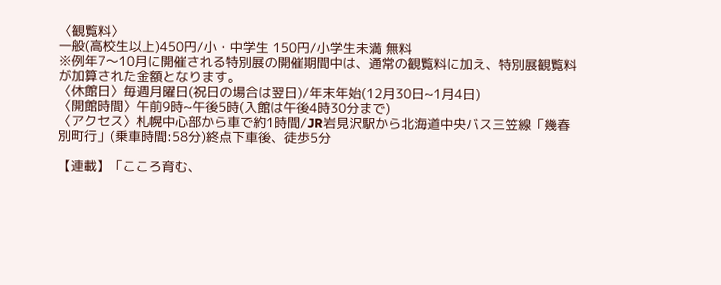〈観覧料〉
一般(高校生以上)450円/小・中学生 150円/小学生未満 無料
※例年7〜10月に開催される特別展の開催期間中は、通常の観覧料に加え、特別展観覧料が加算された金額となります。
〈休館日〉毎週月曜日(祝日の場合は翌日)/年末年始(12月30日~1月4日)
〈開館時間〉午前9時~午後5時(入館は午後4時30分まで)
〈アクセス〉札幌中心部から車で約1時間/JR岩見沢駅から北海道中央バス三笠線「幾春別町行」(乗車時間:58分)終点下車後、徒歩5分

【連載】「こころ育む、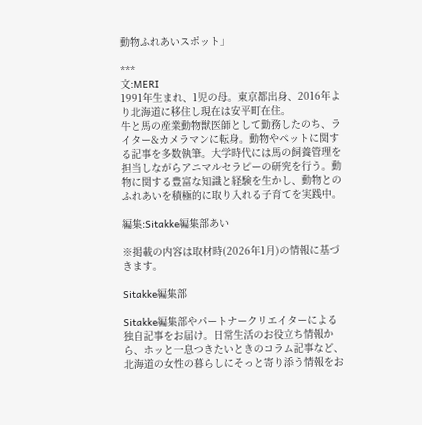動物ふれあいスポット」

***
文:MERI
1991年生まれ、1児の母。東京都出身、2016年より北海道に移住し現在は安平町在住。
牛と馬の産業動物獣医師として勤務したのち、ライター&カメラマンに転身。動物やペットに関する記事を多数執筆。大学時代には馬の飼養管理を担当しながらアニマルセラピーの研究を行う。動物に関する豊富な知識と経験を生かし、動物とのふれあいを積極的に取り入れる子育てを実践中。

編集:Sitakke編集部あい

※掲載の内容は取材時(2026年1月)の情報に基づきます。

Sitakke編集部

Sitakke編集部やパートナークリエイターによる独自記事をお届け。日常生活のお役立ち情報から、ホッと一息つきたいときのコラム記事など、北海道の女性の暮らしにそっと寄り添う情報をお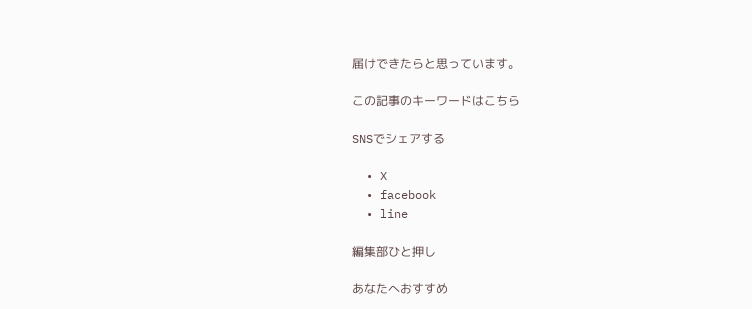届けできたらと思っています。

この記事のキーワードはこちら

SNSでシェアする

  • X
  • facebook
  • line

編集部ひと押し

あなたへおすすめ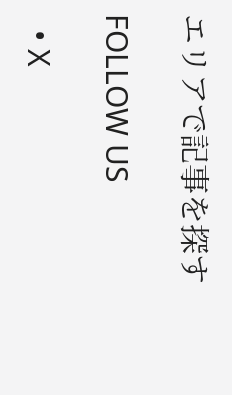エリアで記事を探す

FOLLOW US

  • X